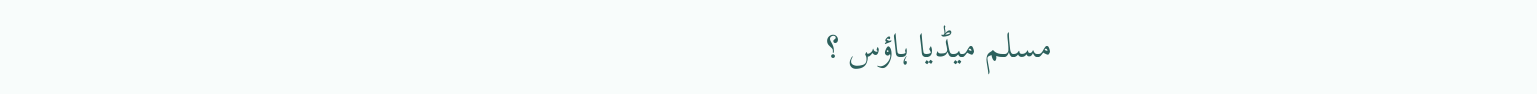مسلم میڈیا ہاؤس ؟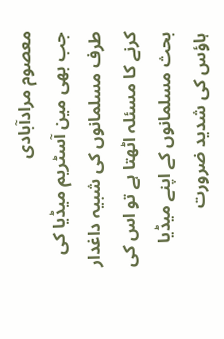معصوم مرادآبادی
جب بھی مین آسٹریم میڈیا کی طرف مسلمانوں کی شبیہ داغدار کرنے کا مسئلہ اٹھتا ہے تو اس کی بحث مسلمانوں کے اپنے میڈیا ہاؤس کی شدید ضرورت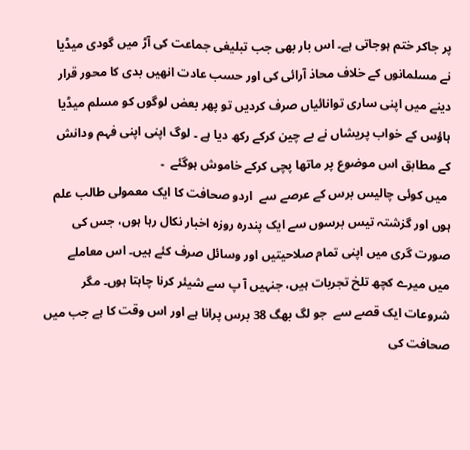پر جاکر ختم ہوجاتی ہے۔ اس بار بھی جب تبلیغی جماعت کی آڑ میں گودی میڈیا نے مسلمانوں کے خلاف محاذ آرائی کی اور حسب عادت انھیں بدی کا محور قرار دینے میں اپنی ساری توانائیاں صرف کردیں تو پھر بعض لوگوں کو مسلم میڈیا ہاؤس کے خواب پریشاں نے بے چین کرکے رکھ دیا ہے ۔ لوگ اپنی اپنی فہم ودانش کے مطابق اس موضوع پر ماتھا پچی کرکے خاموش ہوگئے  ۔
 میں کوئی چالیس برس کے عرصے سے  اردو صحافت کا ایک معمولی طالب علم ہوں اور گزشتہ تیس برسوں سے ایک پندرہ روزہ اخبار نکال رہا ہوں، جس کی صورت گری میں اپنی تمام صلاحیتیں اور وسائل صرف کئے ہیں۔ اس معاملے میں میرے کچھ تلخ تجربات ہیں، جنہیں آ پ سے شیئر کرنا چاہتا ہوں۔ مگر شروعات ایک قصے سے  جو لگ بھگ 38 برس پرانا ہے اور اس وقت کا ہے جب میں صحافت کی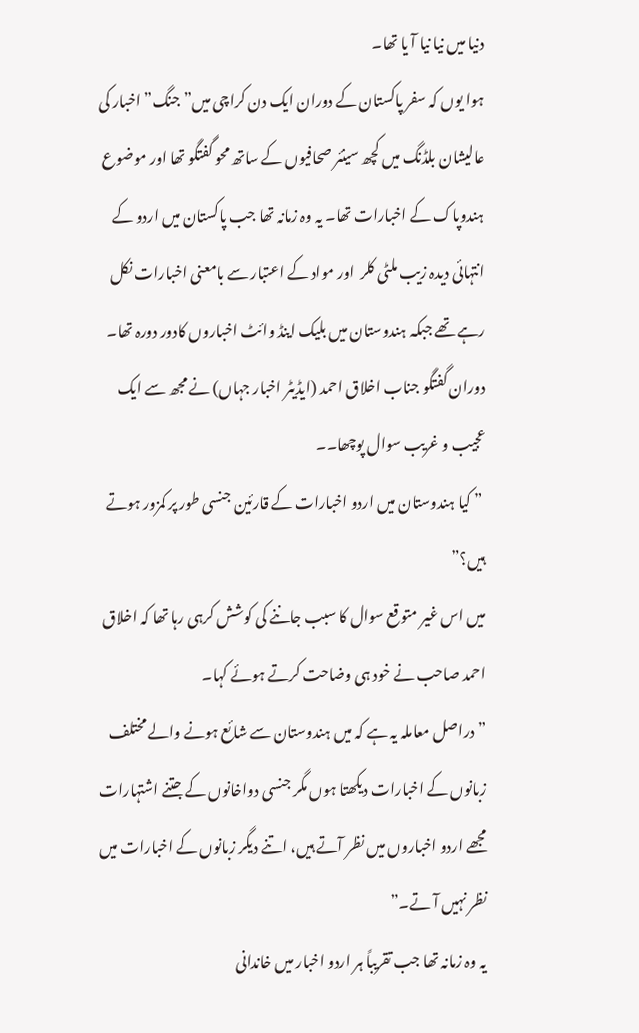دنیا میں نیا نیا آ یا تھا۔
ہوا یوں کہ سفر پاکستان کے دوران ایک دن کراچی میں” جنگ” اخبار کی عالیشان بلڈنگ میں کچھ سینئر صحافیوں کے ساتھ محو گفتگو تھا اور موضوع ہندوپاک کے اخبارات تھا۔ یہ وہ زمانہ تھا جب پاکستان میں اردو کے انتہائی دیدہ زیب ملٹی کلر  اور مواد کے اعتبار سے بامعنی اخبارات نکل رہے تھے جبکہ ہندوستان میں بلیک اینڈ وائٹ اخباروں کادور دورہ تھا۔ دوران گفتگو جناب اخلاق احمد (ایڈیٹر اخبار جہاں) نے مجھ سے ایک عجیب و غریب سوال پوچھا۔۔
 ” کیا ہندوستان میں اردو اخبارات کے قارئین جنسی طور پر کمزور ہوتے ہیں؟”
میں اس غیر متوقع سوال کا سبب جاننے کی کوشش کرہی رہا تھا کہ اخلاق احمد صاحب نے خود ہی وضاحت کرتے ہوئے کہا۔
” دراصل معاملہ یہ ہے کہ میں ہندوستان سے شائع ہونے والے مختلف زبانوں کے اخبارات دیکھتا ہوں مگر جنسی دواخانوں کے جتنے اشتہارات مجھے اردو اخباروں میں نظر آتے ہیں، اتنے دیگر زبانوں کے اخبارات میں نظر نہیں آ تے۔”
یہ وہ زمانہ تھا جب تقریباً ہر اردو اخبار میں خاندانی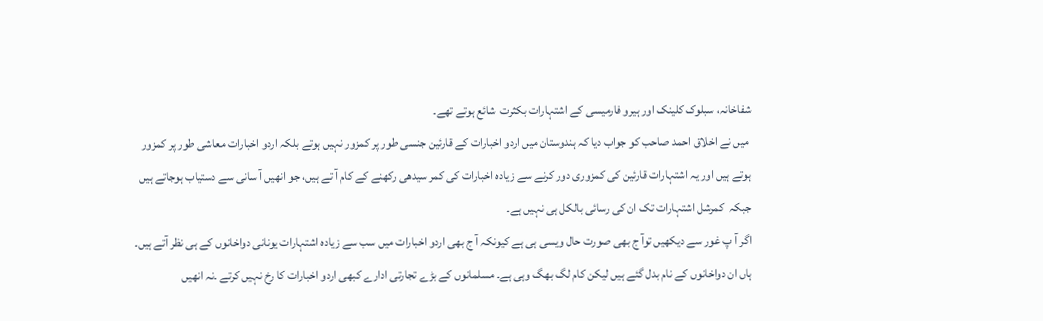شفاخانہ، سبلوک کلینک اور ہیرو فارمیسی کے اشتہارات بکثرت  شائع ہوتے تھے۔
 میں نے اخلاق احمد صاحب کو جواب دیا کہ ہندوستان میں اردو اخبارات کے قارئین جنسی طور پر کمزور نہیں ہوتے بلکہ اردو اخبارات معاشی طور پر کمزور ہوتے ہیں اور یہ اشتہارات قارئین کی کمزوری دور کرنے سے زیادہ اخبارات کی کمر سیدھی رکھنے کے کام آ تے ہیں، جو انھیں آ سانی سے دستیاب ہوجاتے ہیں جبکہ  کمرشل اشتہارات تک ان کی رسائی بالکل ہی نہیں ہے۔
اگر آ پ غور سے دیکھیں توآ ج بھی صورت حال ویسی ہی ہے کیونکہ آ ج بھی اردو اخبارات میں سب سے زیادہ اشتہارات یونانی دواخانوں کے ہی نظر آتے ہیں۔ ہاں ان دواخانوں کے نام بدل گئے ہیں لیکن کام لگ بھگ وہی ہے۔ مسلمانوں کے بڑے تجارتی ادارے کبھی اردو اخبارات کا رخ نہیں کرتے ۔نہ انھیں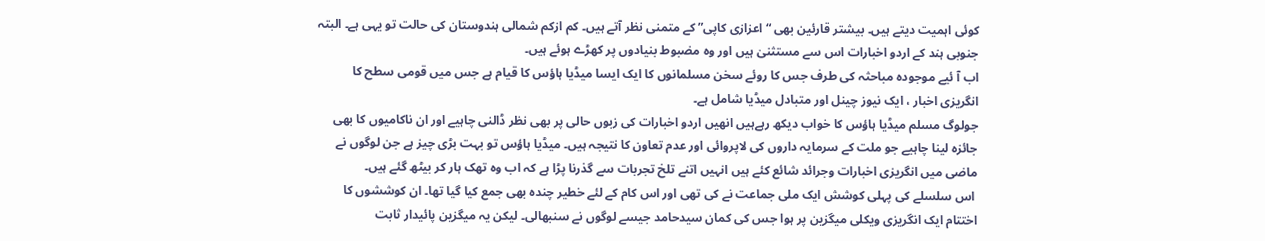کوئی اہمیت دیتے ہیں۔ بیشتر قارئین بھی “اعزازی کاپی” کے متمنی نظر آتے ہیں۔ کم ازکم شمالی ہندوستان کی حالت تو یہی ہے۔ البتہ جنوبی ہند کے اردو اخبارات اس سے مستثنیٰ ہیں اور وہ مضبوط بنیادوں پر کھڑے ہوئے ہیں۔
اب آ ئیے موجودہ مباحثہ کی طرف جس کا روئے سخن مسلمانوں کا ایک ایسا میڈیا ہاؤس کا قیام ہے جس میں قومی سطح کا انگریزی اخبار ، ایک نیوز چینل اور متبادل میڈیا شامل ہے۔
جولوگ مسلم میڈیا ہاؤس کا خواب دیکھ رہےہیں انھیں اردو اخبارات کی زبوں حالی پر بھی نظر ڈالنی چاہیے اور ان ناکامیوں کا بھی جائزہ لینا چاہیے جو ملت کے سرمایہ داروں کی لاپروائی اور عدم تعاون کا نتیجہ ہیں۔ میڈیا ہاؤس تو بہت بڑی چیز ہے جن لوگوں نے ماضی میں انگریزی اخبارات وجرائد شائع کئے ہیں انہیں اتنے تلخ تجربات سے گذرنا پڑا ہے کہ اب وہ تھک ہار کر بیٹھ گئے ہیں۔
 اس سلسلے کی پہلی کوشش ایک ملی جماعت نے کی تھی اور اس کام کے لئے خطیر چندہ بھی جمع کیا گیا تھا۔ ان کوششوں کا اختتام ایک انگریزی ویکلی میگزین پر ہوا جس کی کمان سیدحامد جیسے لوگوں نے سنبھالی۔ لیکن یہ میگزین پائیدار ثابت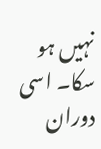نہیں ہو سکا۔ اسی دوران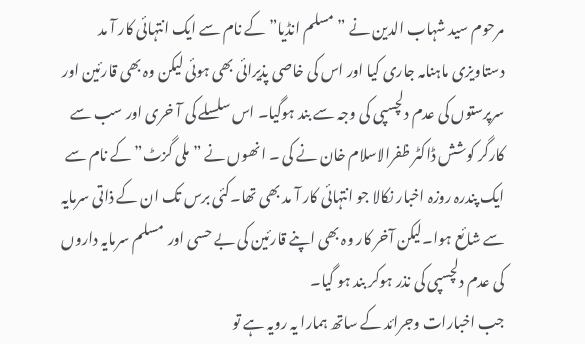مرحوم سید شہاب الدین نے ” مسلم انڈیا” کے نام سے ایک انتہائی کار آ مد دستاویزی ماہنامہ جاری کیا اور اس کی خاصی پذیرائی بھی ہوئی لیکن وہ بھی قارئین اور سرپرستوں کی عدم دلچسپی کی وجہ سے بند ہوگیا۔ اس سلسلے کی آ خری اور سب سے کارگر کوشش ڈاکٹر ظفرالاسلام خان نے کی ۔ انھوں نے ” ملی گزٹ” کے نام سے ایک پندرہ روزہ اخبار نکالا جو انتہائی کار آ مد بھی تھا۔کئی برس تک ان کے ذاتی سرمایہ سے شائع ہوا۔لیکن آخر کار وہ بھی اپنے قارئین کی بے حسی اور  مسلم سرمایہ داروں کی عدم دلچسپی کی نذر ہوکر بند ہو گیا۔
جب اخبارات وجرائد کے ساتھ ہمارا یہ رویہ ہے تو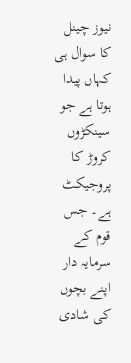نیوز چینل کا سوال ہی کہاں پیدا ہوتا ہے جو سینکڑوں کروڑ کا پروجیکٹ ہے۔ جس قوم کے سرمایہ دار اپنے بچوں کی شادی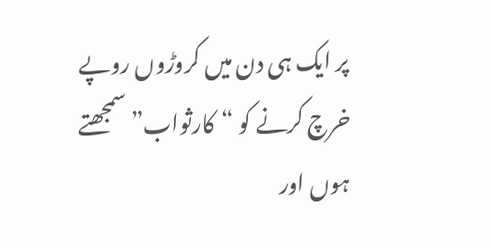پر ایک ہی دن میں کروڑوں روپے خرچ کرنے کو “کارثواب” سمجھتے ہوں اور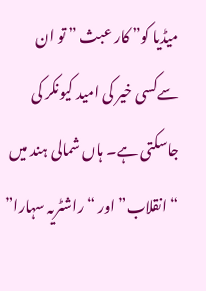میڈیا کو” کار عبث ” تو ان سےکسی خیر کی امید کیونکر کی جاسکتی ہے۔ ہاں شمالی ہند میں “انقلاب” اور “راشٹریہ سہارا”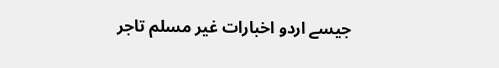جیسے اردو اخبارات غیر مسلم تاجر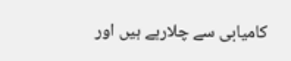کامیابی سے چلارہے ہیں اور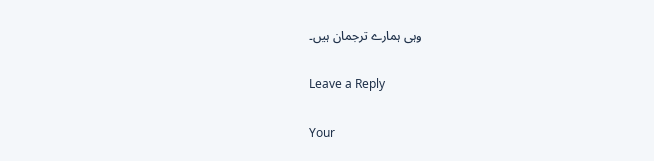وہی ہمارے ترجمان ہیں۔

Leave a Reply

Your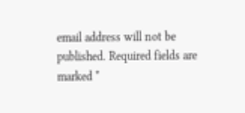email address will not be published. Required fields are marked *